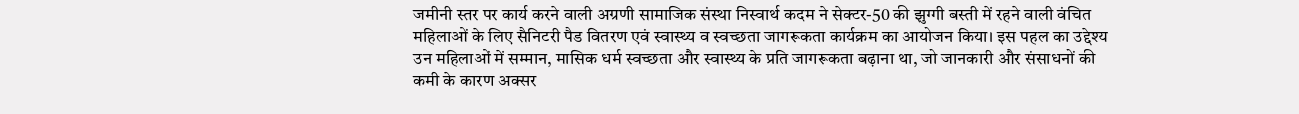जमीनी स्तर पर कार्य करने वाली अग्रणी सामाजिक संस्था निस्वार्थ कदम ने सेक्टर-50 की झुग्गी बस्ती में रहने वाली वंचित महिलाओं के लिए सैनिटरी पैड वितरण एवं स्वास्थ्य व स्वच्छता जागरूकता कार्यक्रम का आयोजन किया। इस पहल का उद्देश्य उन महिलाओं में सम्मान, मासिक धर्म स्वच्छता और स्वास्थ्य के प्रति जागरूकता बढ़ाना था, जो जानकारी और संसाधनों की कमी के कारण अक्सर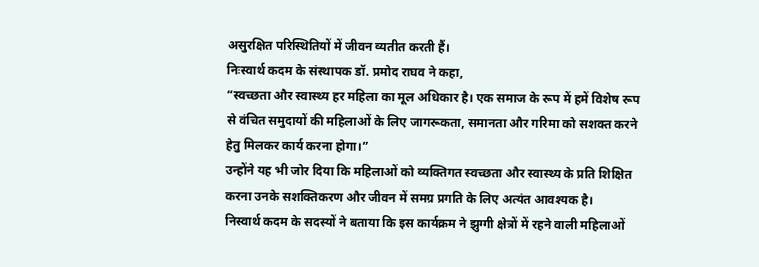असुरक्षित परिस्थितियों में जीवन व्यतीत करती हैं।
निःस्वार्थ कदम के संस्थापक डॉ. प्रमोद राघव ने कहा,
“स्वच्छता और स्वास्थ्य हर महिला का मूल अधिकार है। एक समाज के रूप में हमें विशेष रूप से वंचित समुदायों की महिलाओं के लिए जागरूकता, समानता और गरिमा को सशक्त करने हेतु मिलकर कार्य करना होगा।”
उन्होंने यह भी जोर दिया कि महिलाओं को व्यक्तिगत स्वच्छता और स्वास्थ्य के प्रति शिक्षित करना उनके सशक्तिकरण और जीवन में समग्र प्रगति के लिए अत्यंत आवश्यक है।
निस्वार्थ कदम के सदस्यों ने बताया कि इस कार्यक्रम ने झुग्गी क्षेत्रों में रहने वाली महिलाओं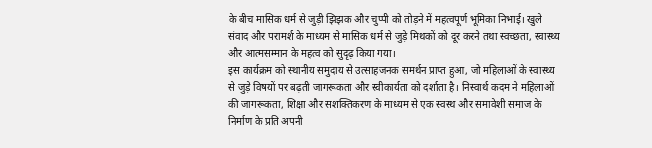के बीच मासिक धर्म से जुड़ी झिझक और चुप्पी को तोड़ने में महत्वपूर्ण भूमिका निभाई। खुले संवाद और परामर्श के माध्यम से मासिक धर्म से जुड़े मिथकों को दूर करने तथा स्वच्छता, स्वास्थ्य और आत्मसम्मान के महत्व को सुदृढ़ किया गया।
इस कार्यक्रम को स्थानीय समुदाय से उत्साहजनक समर्थन प्राप्त हुआ, जो महिलाओं के स्वास्थ्य से जुड़े विषयों पर बढ़ती जागरूकता और स्वीकार्यता को दर्शाता है। निस्वार्थ कदम ने महिलाओं की जागरूकता, शिक्षा और सशक्तिकरण के माध्यम से एक स्वस्थ और समावेशी समाज के निर्माण के प्रति अपनी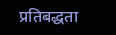प्रतिबद्धता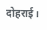दोहराई।